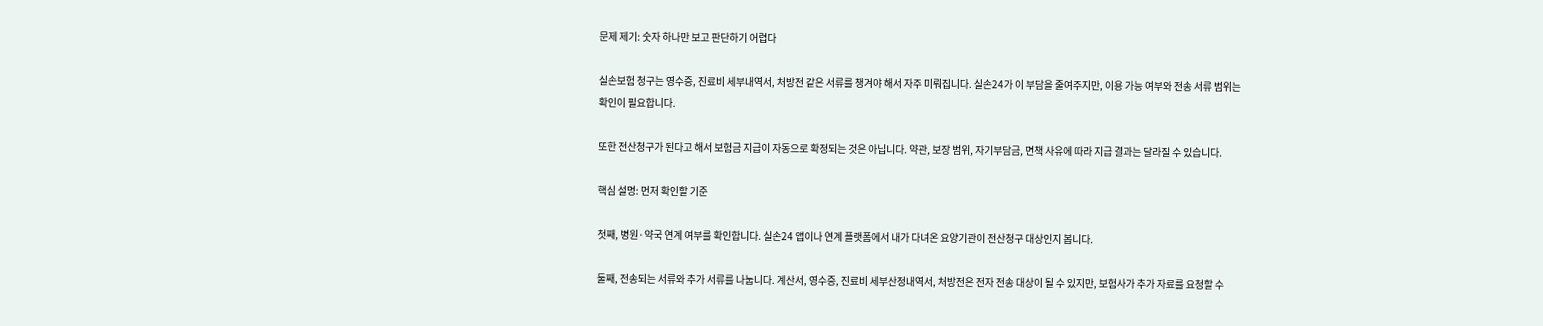문제 제기: 숫자 하나만 보고 판단하기 어렵다

실손보험 청구는 영수증, 진료비 세부내역서, 처방전 같은 서류를 챙겨야 해서 자주 미뤄집니다. 실손24가 이 부담을 줄여주지만, 이용 가능 여부와 전송 서류 범위는 확인이 필요합니다.

또한 전산청구가 된다고 해서 보험금 지급이 자동으로 확정되는 것은 아닙니다. 약관, 보장 범위, 자기부담금, 면책 사유에 따라 지급 결과는 달라질 수 있습니다.

핵심 설명: 먼저 확인할 기준

첫째, 병원·약국 연계 여부를 확인합니다. 실손24 앱이나 연계 플랫폼에서 내가 다녀온 요양기관이 전산청구 대상인지 봅니다.

둘째, 전송되는 서류와 추가 서류를 나눕니다. 계산서, 영수증, 진료비 세부산정내역서, 처방전은 전자 전송 대상이 될 수 있지만, 보험사가 추가 자료를 요청할 수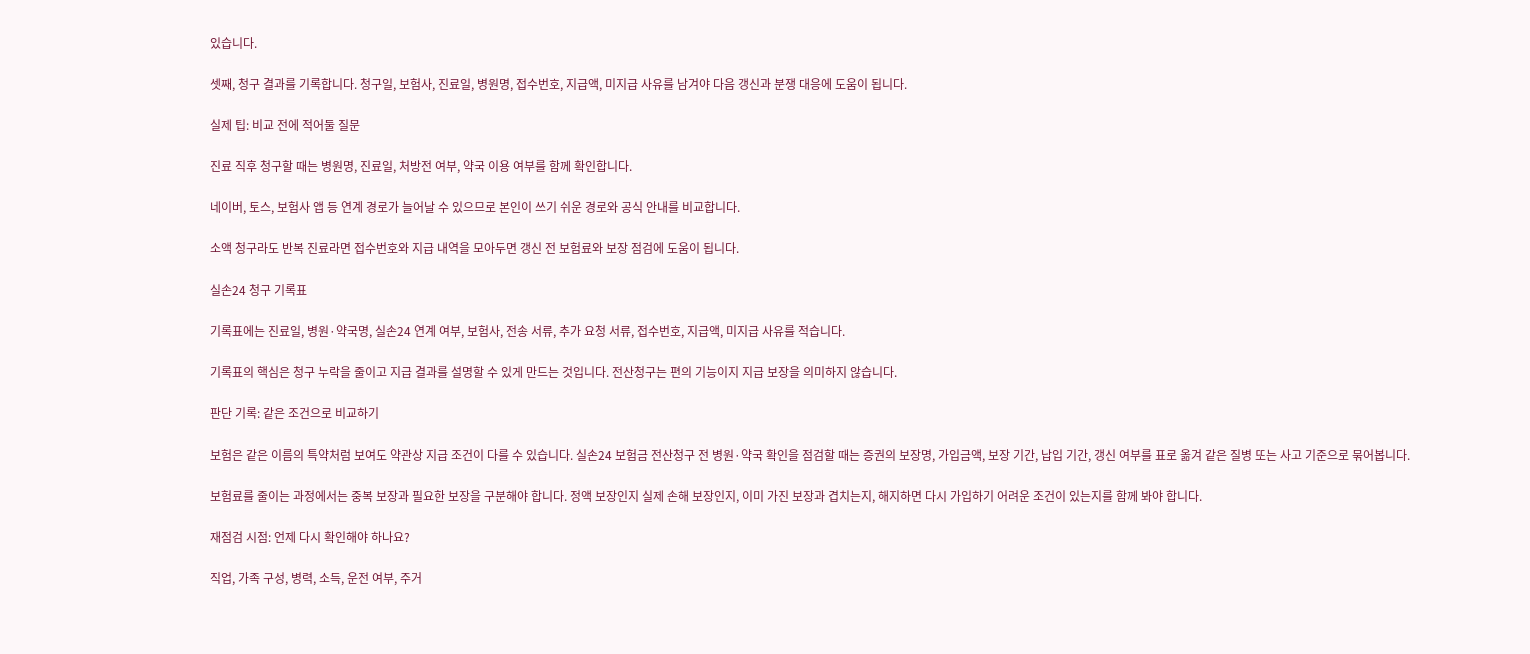있습니다.

셋째, 청구 결과를 기록합니다. 청구일, 보험사, 진료일, 병원명, 접수번호, 지급액, 미지급 사유를 남겨야 다음 갱신과 분쟁 대응에 도움이 됩니다.

실제 팁: 비교 전에 적어둘 질문

진료 직후 청구할 때는 병원명, 진료일, 처방전 여부, 약국 이용 여부를 함께 확인합니다.

네이버, 토스, 보험사 앱 등 연계 경로가 늘어날 수 있으므로 본인이 쓰기 쉬운 경로와 공식 안내를 비교합니다.

소액 청구라도 반복 진료라면 접수번호와 지급 내역을 모아두면 갱신 전 보험료와 보장 점검에 도움이 됩니다.

실손24 청구 기록표

기록표에는 진료일, 병원·약국명, 실손24 연계 여부, 보험사, 전송 서류, 추가 요청 서류, 접수번호, 지급액, 미지급 사유를 적습니다.

기록표의 핵심은 청구 누락을 줄이고 지급 결과를 설명할 수 있게 만드는 것입니다. 전산청구는 편의 기능이지 지급 보장을 의미하지 않습니다.

판단 기록: 같은 조건으로 비교하기

보험은 같은 이름의 특약처럼 보여도 약관상 지급 조건이 다를 수 있습니다. 실손24 보험금 전산청구 전 병원·약국 확인을 점검할 때는 증권의 보장명, 가입금액, 보장 기간, 납입 기간, 갱신 여부를 표로 옮겨 같은 질병 또는 사고 기준으로 묶어봅니다.

보험료를 줄이는 과정에서는 중복 보장과 필요한 보장을 구분해야 합니다. 정액 보장인지 실제 손해 보장인지, 이미 가진 보장과 겹치는지, 해지하면 다시 가입하기 어려운 조건이 있는지를 함께 봐야 합니다.

재점검 시점: 언제 다시 확인해야 하나요?

직업, 가족 구성, 병력, 소득, 운전 여부, 주거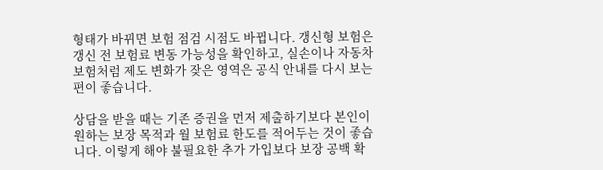형태가 바뀌면 보험 점검 시점도 바뀝니다. 갱신형 보험은 갱신 전 보험료 변동 가능성을 확인하고, 실손이나 자동차보험처럼 제도 변화가 잦은 영역은 공식 안내를 다시 보는 편이 좋습니다.

상담을 받을 때는 기존 증권을 먼저 제출하기보다 본인이 원하는 보장 목적과 월 보험료 한도를 적어두는 것이 좋습니다. 이렇게 해야 불필요한 추가 가입보다 보장 공백 확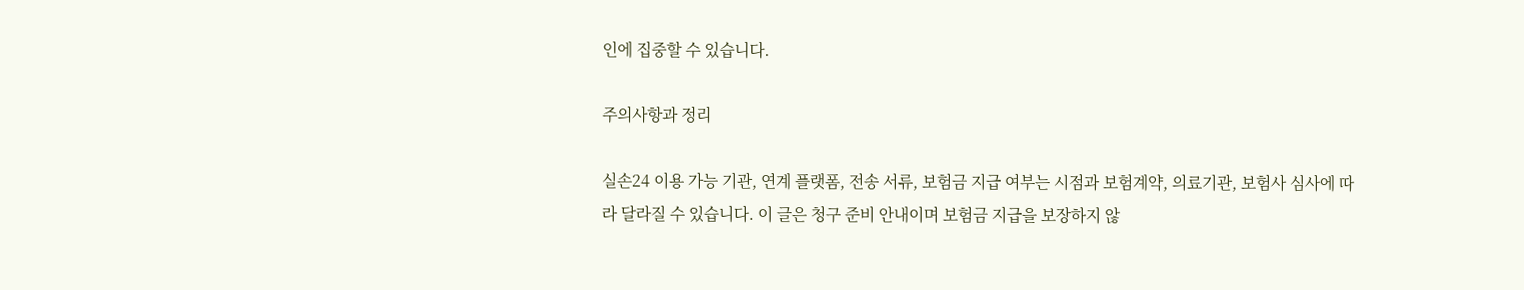인에 집중할 수 있습니다.

주의사항과 정리

실손24 이용 가능 기관, 연계 플랫폼, 전송 서류, 보험금 지급 여부는 시점과 보험계약, 의료기관, 보험사 심사에 따라 달라질 수 있습니다. 이 글은 청구 준비 안내이며 보험금 지급을 보장하지 않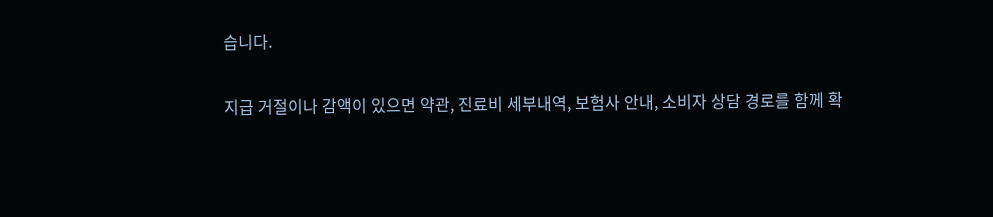습니다.

지급 거절이나 감액이 있으면 약관, 진료비 세부내역, 보험사 안내, 소비자 상담 경로를 함께 확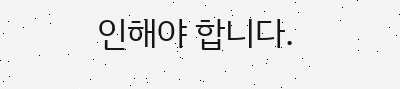인해야 합니다.